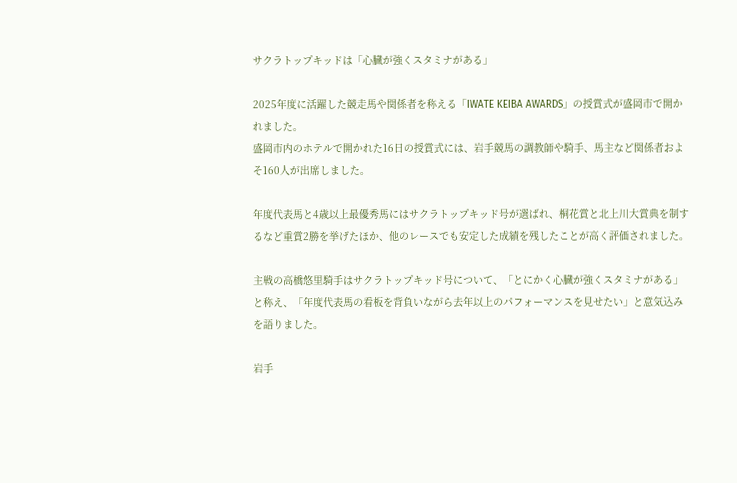サクラトップキッドは「心臓が強くスタミナがある」

2025年度に活躍した競走馬や関係者を称える「IWATE KEIBA AWARDS」の授賞式が盛岡市で開かれました。
盛岡市内のホテルで開かれた16日の授賞式には、岩手競馬の調教師や騎手、馬主など関係者およそ160人が出席しました。

年度代表馬と4歳以上最優秀馬にはサクラトップキッド号が選ばれ、桐花賞と北上川大賞典を制するなど重賞2勝を挙げたほか、他のレースでも安定した成績を残したことが高く評価されました。

主戦の高橋悠里騎手はサクラトップキッド号について、「とにかく心臓が強くスタミナがある」と称え、「年度代表馬の看板を背負いながら去年以上のパフォーマンスを見せたい」と意気込みを語りました。

岩手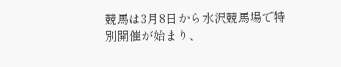競馬は3月8日から水沢競馬場で特別開催が始まり、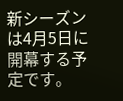新シーズンは4月5日に開幕する予定です。